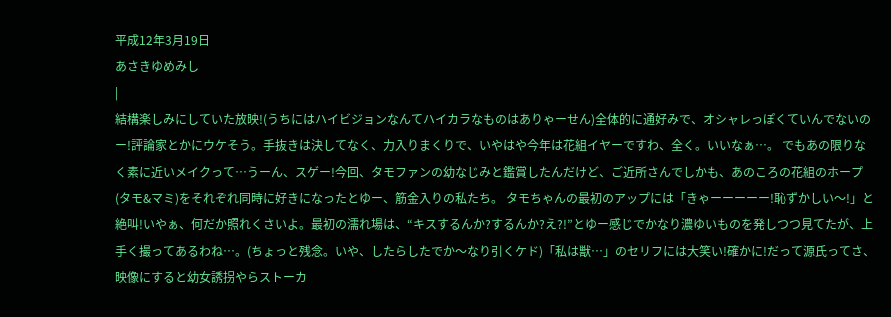平成12年3月19日
あさきゆめみし
|
結構楽しみにしていた放映!(うちにはハイビジョンなんてハイカラなものはありゃーせん)全体的に通好みで、オシャレっぽくていんでないのー!評論家とかにウケそう。手抜きは決してなく、力入りまくりで、いやはや今年は花組イヤーですわ、全く。いいなぁ…。 でもあの限りなく素に近いメイクって…うーん、スゲー!今回、タモファンの幼なじみと鑑賞したんだけど、ご近所さんでしかも、あのころの花組のホープ(タモ&マミ)をそれぞれ同時に好きになったとゆー、筋金入りの私たち。 タモちゃんの最初のアップには「きゃーーーーー!恥ずかしい〜!」と絶叫!いやぁ、何だか照れくさいよ。最初の濡れ場は、“キスするんか?するんか?え?!”とゆー感じでかなり濃ゆいものを発しつつ見てたが、上手く撮ってあるわね…。(ちょっと残念。いや、したらしたでか〜なり引くケド)「私は獣…」のセリフには大笑い!確かに!だって源氏ってさ、映像にすると幼女誘拐やらストーカ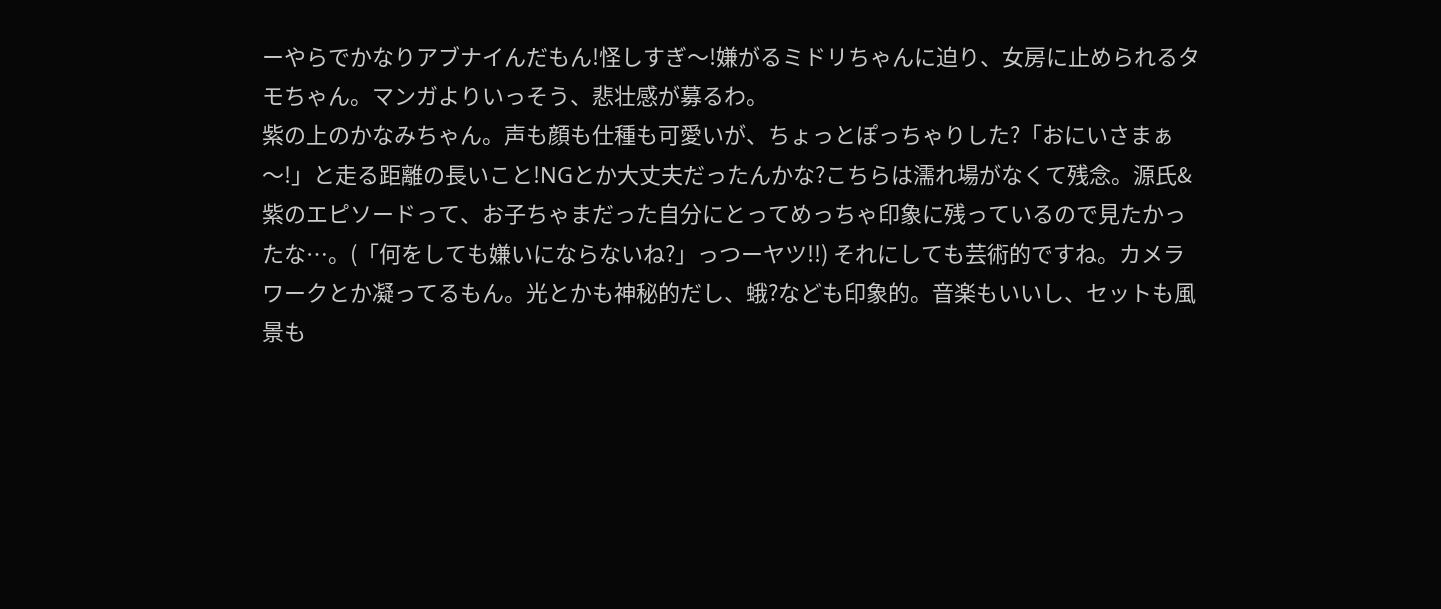ーやらでかなりアブナイんだもん!怪しすぎ〜!嫌がるミドリちゃんに迫り、女房に止められるタモちゃん。マンガよりいっそう、悲壮感が募るわ。
紫の上のかなみちゃん。声も顔も仕種も可愛いが、ちょっとぽっちゃりした?「おにいさまぁ〜!」と走る距離の長いこと!NGとか大丈夫だったんかな?こちらは濡れ場がなくて残念。源氏&紫のエピソードって、お子ちゃまだった自分にとってめっちゃ印象に残っているので見たかったな…。(「何をしても嫌いにならないね?」っつーヤツ!!) それにしても芸術的ですね。カメラワークとか凝ってるもん。光とかも神秘的だし、蛾?なども印象的。音楽もいいし、セットも風景も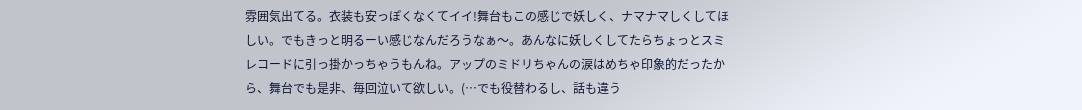雰囲気出てる。衣装も安っぽくなくてイイ!舞台もこの感じで妖しく、ナマナマしくしてほしい。でもきっと明るーい感じなんだろうなぁ〜。あんなに妖しくしてたらちょっとスミレコードに引っ掛かっちゃうもんね。アップのミドリちゃんの涙はめちゃ印象的だったから、舞台でも是非、毎回泣いて欲しい。(…でも役替わるし、話も違う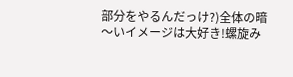部分をやるんだっけ?)全体の暗〜いイメージは大好き!螺旋み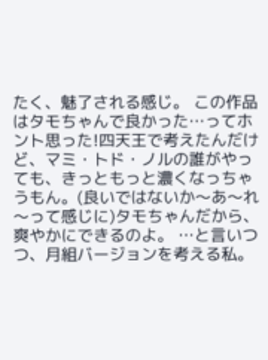たく、魅了される感じ。 この作品はタモちゃんで良かった…ってホント思った!四天王で考えたんだけど、マミ・トド・ノルの誰がやっても、きっともっと濃くなっちゃうもん。(良いではないか〜あ〜れ〜って感じに)タモちゃんだから、爽やかにできるのよ。 …と言いつつ、月組バージョンを考える私。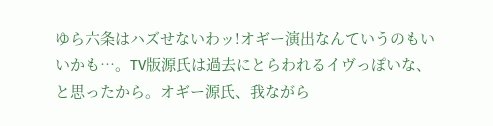ゆら六条はハズせないわッ!オギー演出なんていうのもいいかも…。TV版源氏は過去にとらわれるイヴっぽいな、と思ったから。オギー源氏、我ながら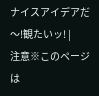ナイスアイデアだ〜!観たいッ! |
注意※このページは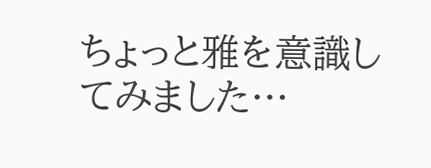ちょっと雅を意識してみました…